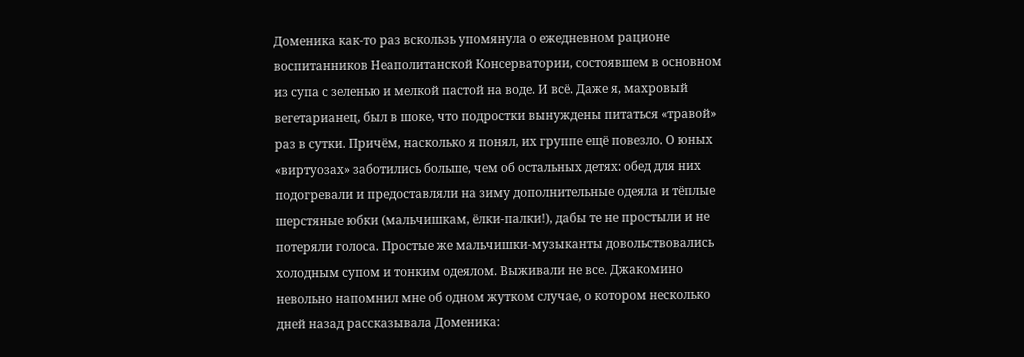Доменика как-то раз вскользь упомянула о ежедневном рационе воспитанников Неаполитанской Консерватории, состоявшем в основном из супа с зеленью и мелкой пастой на воде. И всё. Даже я, махровый вегетарианец, был в шоке, что подростки вынуждены питаться «травой» раз в сутки. Причём, насколько я понял, их группе ещё повезло. О юных «виртуозах» заботились больше, чем об остальных детях: обед для них подогревали и предоставляли на зиму дополнительные одеяла и тёплые шерстяные юбки (мальчишкам, ёлки-палки!), дабы те не простыли и не потеряли голоса. Простые же мальчишки-музыканты довольствовались холодным супом и тонким одеялом. Выживали не все. Джакомино невольно напомнил мне об одном жутком случае, о котором несколько дней назад рассказывала Доменика: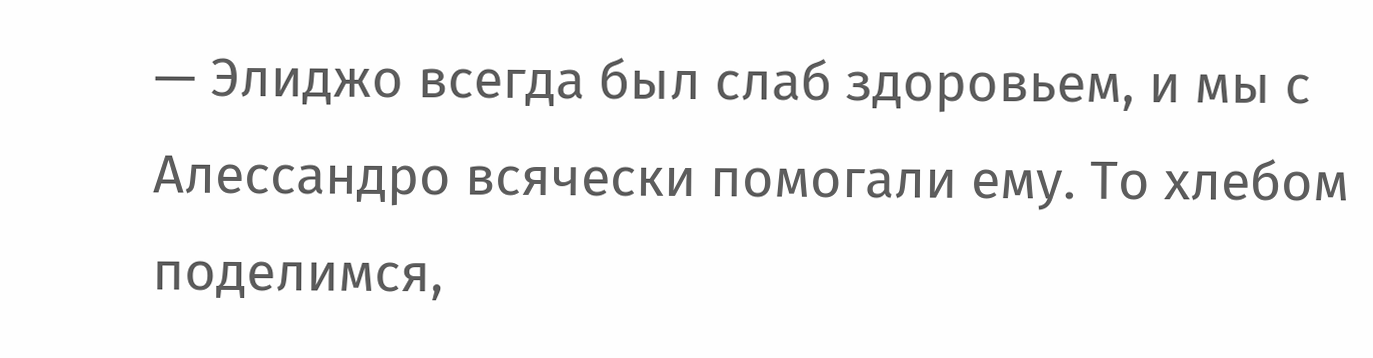— Элиджо всегда был слаб здоровьем, и мы с Алессандро всячески помогали ему. То хлебом поделимся,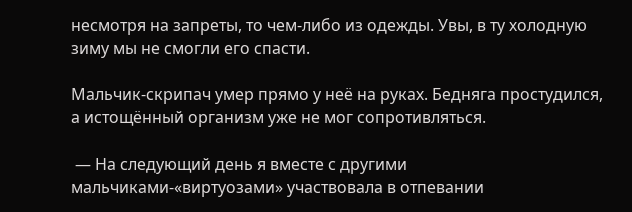несмотря на запреты, то чем-либо из одежды. Увы, в ту холодную зиму мы не смогли его спасти.

Мальчик-скрипач умер прямо у неё на руках. Бедняга простудился, а истощённый организм уже не мог сопротивляться.

 — На следующий день я вместе с другими мальчиками-«виртуозами» участвовала в отпевании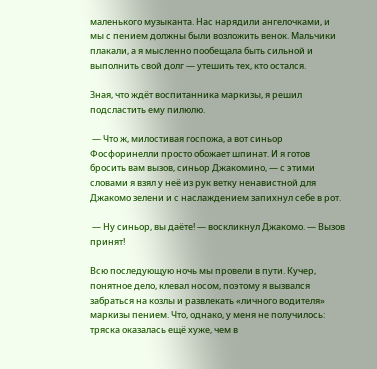маленького музыканта. Нас нарядили ангелочками, и мы с пением должны были возложить венок. Мальчики плакали, а я мысленно пообещала быть сильной и выполнить свой долг — утешить тех, кто остался.

Зная, что ждёт воспитанника маркизы, я решил подсластить ему пилюлю.

 — Что ж, милостивая госпожа, а вот синьор Фосфоринелли просто обожает шпинат. И я готов бросить вам вызов, синьор Джакомино, — с этими словами я взял у неё из рук ветку ненавистной для Джакомо зелени и с наслаждением запихнул себе в рот.

 — Ну синьор, вы даёте! — воскликнул Джакомо. — Вызов принят!

Всю последующую ночь мы провели в пути. Кучер, понятное дело, клевал носом, поэтому я вызвался забраться на козлы и развлекать «личного водителя» маркизы пением. Что, однако, у меня не получилось: тряска оказалась ещё хуже, чем в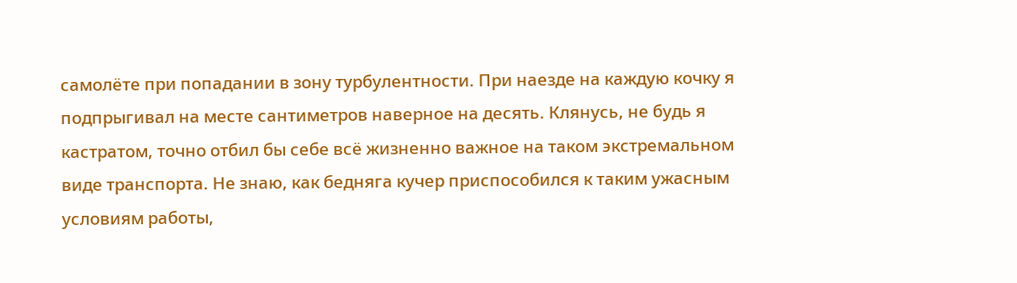самолёте при попадании в зону турбулентности. При наезде на каждую кочку я подпрыгивал на месте сантиметров наверное на десять. Клянусь, не будь я кастратом, точно отбил бы себе всё жизненно важное на таком экстремальном виде транспорта. Не знаю, как бедняга кучер приспособился к таким ужасным условиям работы,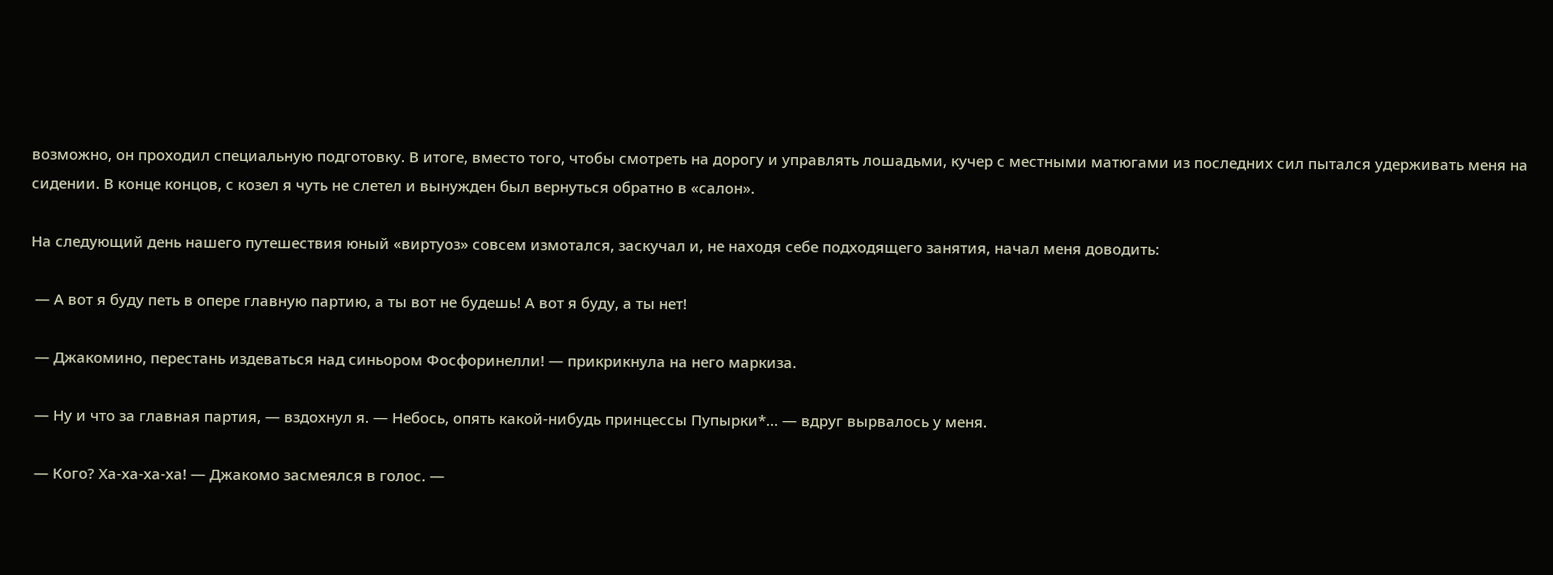возможно, он проходил специальную подготовку. В итоге, вместо того, чтобы смотреть на дорогу и управлять лошадьми, кучер с местными матюгами из последних сил пытался удерживать меня на сидении. В конце концов, с козел я чуть не слетел и вынужден был вернуться обратно в «салон».

На следующий день нашего путешествия юный «виртуоз» совсем измотался, заскучал и, не находя себе подходящего занятия, начал меня доводить:

 — А вот я буду петь в опере главную партию, а ты вот не будешь! А вот я буду, а ты нет!

 — Джакомино, перестань издеваться над синьором Фосфоринелли! — прикрикнула на него маркиза.

 — Ну и что за главная партия, — вздохнул я. — Небось, опять какой-нибудь принцессы Пупырки*… — вдруг вырвалось у меня.

 — Кого? Ха-ха-ха-ха! — Джакомо засмеялся в голос. —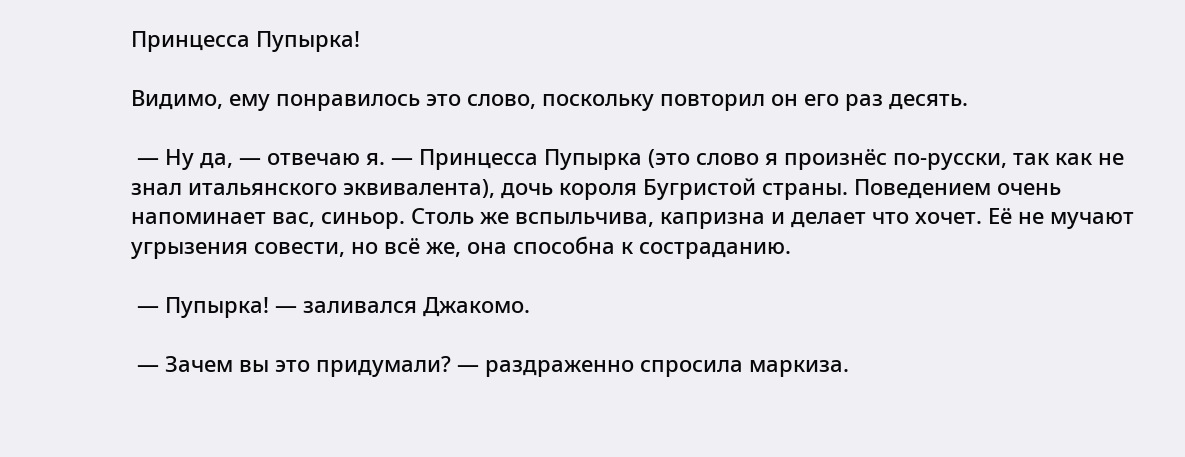Принцесса Пупырка!

Видимо, ему понравилось это слово, поскольку повторил он его раз десять.

 — Ну да, — отвечаю я. — Принцесса Пупырка (это слово я произнёс по-русски, так как не знал итальянского эквивалента), дочь короля Бугристой страны. Поведением очень напоминает вас, синьор. Столь же вспыльчива, капризна и делает что хочет. Её не мучают угрызения совести, но всё же, она способна к состраданию.

 — Пупырка! — заливался Джакомо.

 — Зачем вы это придумали? — раздраженно спросила маркиза.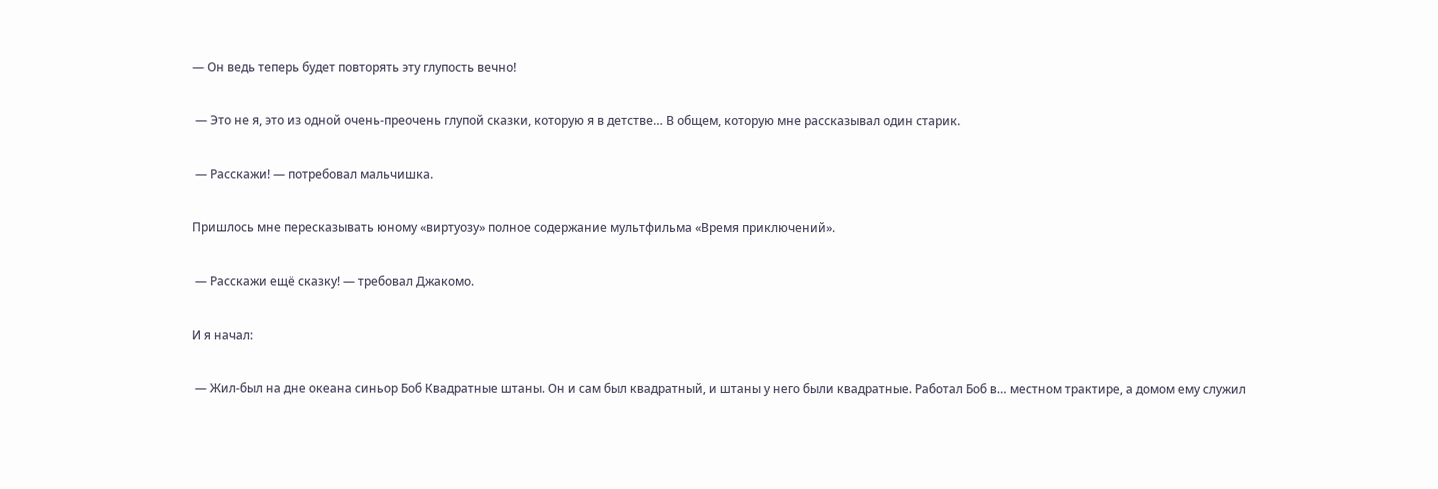— Он ведь теперь будет повторять эту глупость вечно!

 — Это не я, это из одной очень-преочень глупой сказки, которую я в детстве… В общем, которую мне рассказывал один старик.

 — Расскажи! — потребовал мальчишка.

Пришлось мне пересказывать юному «виртуозу» полное содержание мультфильма «Время приключений».

 — Расскажи ещё сказку! — требовал Джакомо.

И я начал:

 — Жил-был на дне океана синьор Боб Квадратные штаны. Он и сам был квадратный, и штаны у него были квадратные. Работал Боб в… местном трактире, а домом ему служил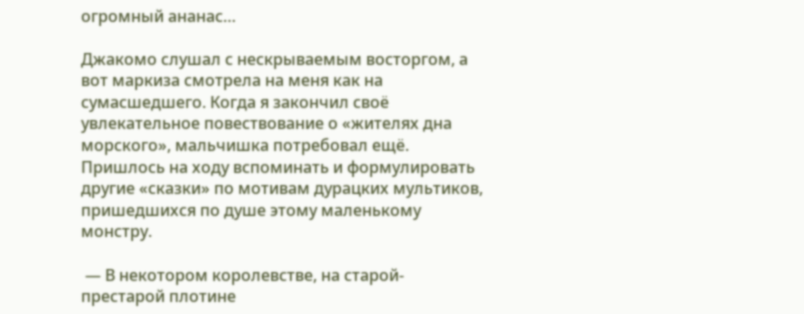огромный ананас…

Джакомо слушал с нескрываемым восторгом, а вот маркиза смотрела на меня как на сумасшедшего. Когда я закончил своё увлекательное повествование о «жителях дна морского», мальчишка потребовал ещё. Пришлось на ходу вспоминать и формулировать другие «сказки» по мотивам дурацких мультиков, пришедшихся по душе этому маленькому монстру.

 — В некотором королевстве, на старой-престарой плотине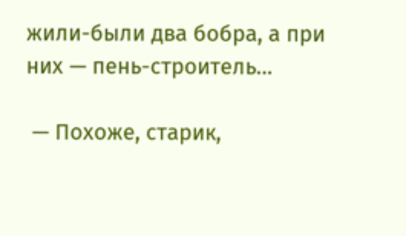жили-были два бобра, а при них — пень-строитель…

 — Похоже, старик,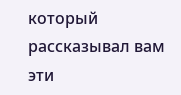который рассказывал вам эти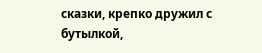сказки, крепко дружил с бутылкой,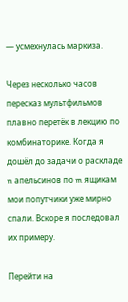— усмехнулась маркиза.

Через несколько часов пересказ мультфильмов плавно перетёк в лекцию по комбинаторике. Когда я дошёл до задачи о раскладе n апельсинов по m ящикам мои попутчики уже мирно спали. Вскоре я последовал их примеру.

Перейти на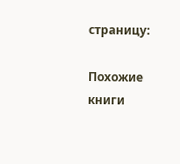страницу:

Похожие книги